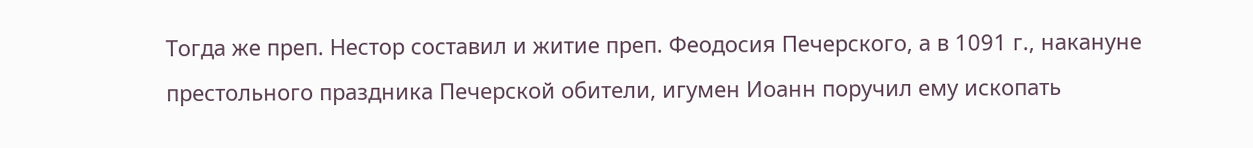Тогда же преп. Нестор составил и житие преп. Феодосия Печерского, а в 1091 г., накануне престольного праздника Печерской обители, игумен Иоанн поручил ему ископать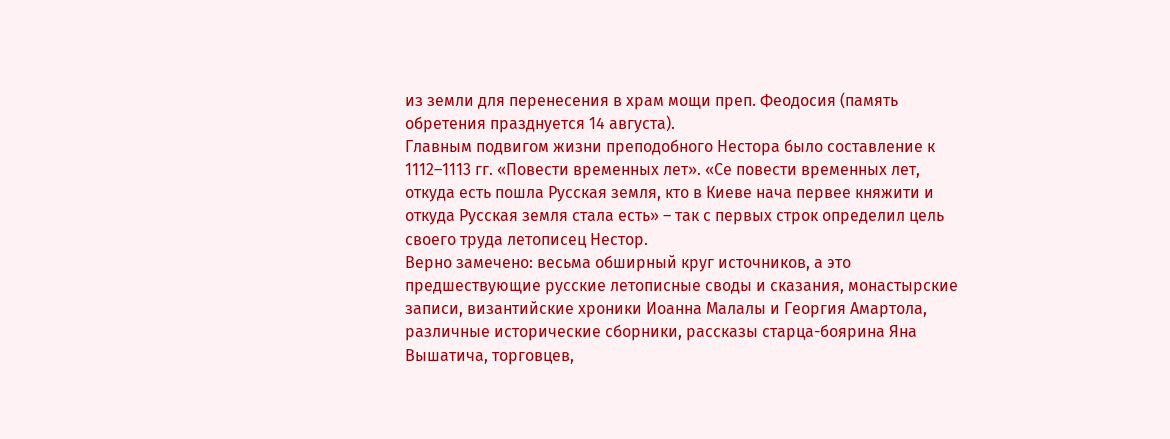из земли для перенесения в храм мощи преп. Феодосия (память обретения празднуется 14 августа).
Главным подвигом жизни преподобного Нестора было составление к 1112–1113 гг. «Повести временных лет». «Се повести временных лет, откуда есть пошла Русская земля, кто в Киеве нача первее княжити и откуда Русская земля стала есть» – так с первых строк определил цель своего труда летописец Нестор.
Верно замечено: весьма обширный круг источников, а это предшествующие русские летописные своды и сказания, монастырские записи, византийские хроники Иоанна Малалы и Георгия Амартола, различные исторические сборники, рассказы старца-боярина Яна Вышатича, торговцев,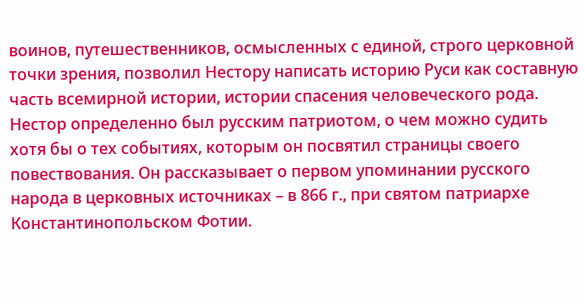воинов, путешественников, осмысленных с единой, строго церковной точки зрения, позволил Нестору написать историю Руси как составную часть всемирной истории, истории спасения человеческого рода.
Нестор определенно был русским патриотом, о чем можно судить хотя бы о тех событиях, которым он посвятил страницы своего повествования. Он рассказывает о первом упоминании русского народа в церковных источниках – в 866 г., при святом патриархе Константинопольском Фотии.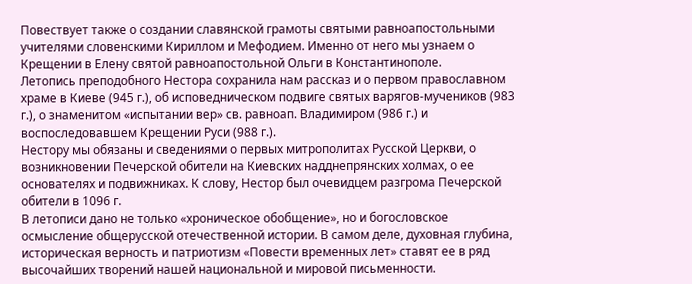Повествует также о создании славянской грамоты святыми равноапостольными учителями словенскими Кириллом и Мефодием. Именно от него мы узнаем о Крещении в Елену святой равноапостольной Ольги в Константинополе.
Летопись преподобного Нестора сохранила нам рассказ и о первом православном храме в Киеве (945 г.), об исповедническом подвиге святых варягов-мучеников (983 г.), о знаменитом «испытании вер» св. равноап. Владимиром (986 г.) и воспоследовавшем Крещении Руси (988 г.).
Нестору мы обязаны и сведениями о первых митрополитах Русской Церкви, о возникновении Печерской обители на Киевских надднепрянских холмах, о ее основателях и подвижниках. К слову, Нестор был очевидцем разгрома Печерской обители в 1096 г.
В летописи дано не только «хроническое обобщение», но и богословское осмысление общерусской отечественной истории. В самом деле, духовная глубина, историческая верность и патриотизм «Повести временных лет» ставят ее в ряд высочайших творений нашей национальной и мировой письменности.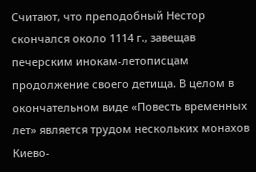Считают, что преподобный Нестор скончался около 1114 г., завещав печерским инокам-летописцам продолжение своего детища. В целом в окончательном виде «Повесть временных лет» является трудом нескольких монахов Киево-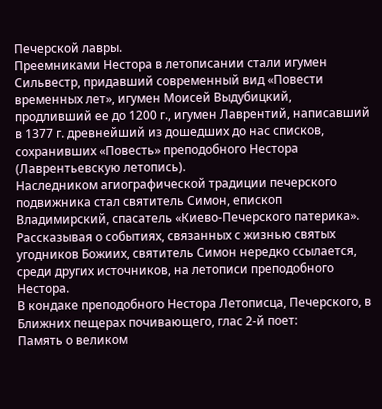Печерской лавры.
Преемниками Нестора в летописании стали игумен Сильвестр, придавший современный вид «Повести временных лет», игумен Моисей Выдубицкий, продливший ее до 1200 г., игумен Лаврентий, написавший в 1377 г. древнейший из дошедших до нас списков, сохранивших «Повесть» преподобного Нестора (Лаврентьевскую летопись).
Наследником агиографической традиции печерского подвижника стал святитель Симон, епископ Владимирский, спасатель «Киево-Печерского патерика». Рассказывая о событиях, связанных с жизнью святых угодников Божиих, святитель Симон нередко ссылается, среди других источников, на летописи преподобного Нестора.
В кондаке преподобного Нестора Летописца, Печерского, в Ближних пещерах почивающего, глас 2-й поет:
Память о великом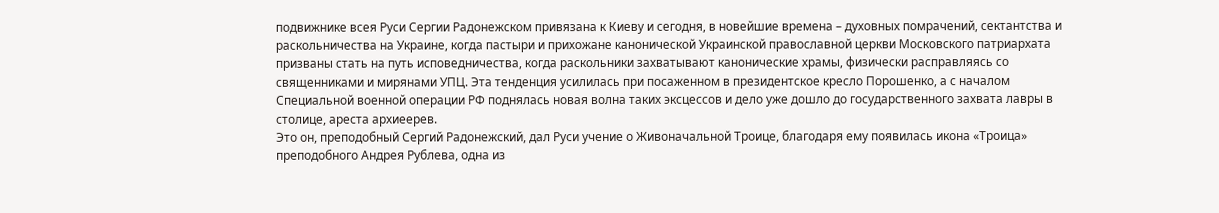подвижнике всея Руси Сергии Радонежском привязана к Киеву и сегодня, в новейшие времена – духовных помрачений, сектантства и раскольничества на Украине, когда пастыри и прихожане канонической Украинской православной церкви Московского патриархата призваны стать на путь исповедничества, когда раскольники захватывают канонические храмы, физически расправляясь со священниками и мирянами УПЦ. Эта тенденция усилилась при посаженном в президентское кресло Порошенко, а с началом Специальной военной операции РФ поднялась новая волна таких эксцессов и дело уже дошло до государственного захвата лавры в столице, ареста архиеерев.
Это он, преподобный Сергий Радонежский, дал Руси учение о Живоначальной Троице, благодаря ему появилась икона «Троица» преподобного Андрея Рублева, одна из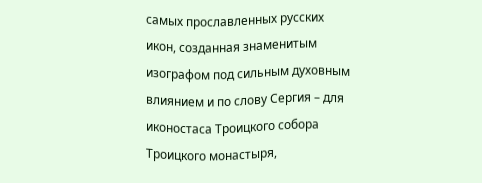самых прославленных русских икон, созданная знаменитым изографом под сильным духовным влиянием и по слову Сергия – для иконостаса Троицкого собора Троицкого монастыря,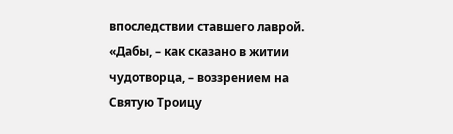впоследствии ставшего лаврой. «Дабы, – как сказано в житии чудотворца, – воззрением на Святую Троицу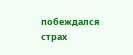побеждался страх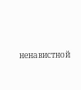ненавистной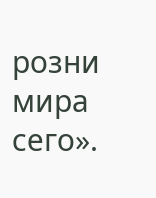розни мира сего».